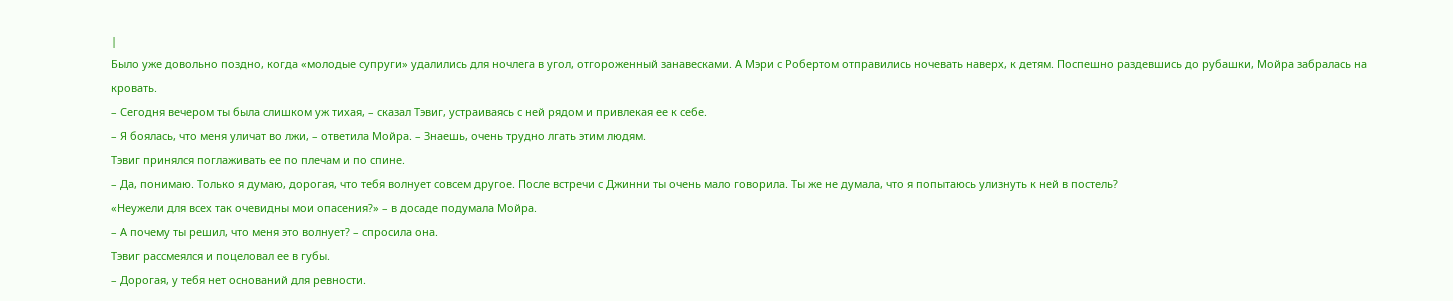|
Было уже довольно поздно, когда «молодые супруги» удалились для ночлега в угол, отгороженный занавесками. А Мэри с Робертом отправились ночевать наверх, к детям. Поспешно раздевшись до рубашки, Мойра забралась на кровать.
– Сегодня вечером ты была слишком уж тихая, – сказал Тэвиг, устраиваясь с ней рядом и привлекая ее к себе.
– Я боялась, что меня уличат во лжи, – ответила Мойра. – Знаешь, очень трудно лгать этим людям.
Тэвиг принялся поглаживать ее по плечам и по спине.
– Да, понимаю. Только я думаю, дорогая, что тебя волнует совсем другое. После встречи с Джинни ты очень мало говорила. Ты же не думала, что я попытаюсь улизнуть к ней в постель?
«Неужели для всех так очевидны мои опасения?» – в досаде подумала Мойра.
– А почему ты решил, что меня это волнует? – спросила она.
Тэвиг рассмеялся и поцеловал ее в губы.
– Дорогая, у тебя нет оснований для ревности.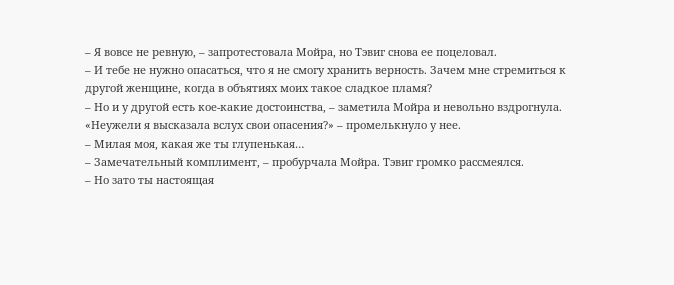– Я вовсе не ревную, – запротестовала Мойра, но Тэвиг снова ее поцеловал.
– И тебе не нужно опасаться, что я не смогу хранить верность. Зачем мне стремиться к другой женщине, когда в объятиях моих такое сладкое пламя?
– Но и у другой есть кое-какие достоинства, – заметила Мойра и невольно вздрогнула. «Неужели я высказала вслух свои опасения?» – промелькнуло у нее.
– Милая моя, какая же ты глупенькая…
– Замечательный комплимент, – пробурчала Мойра. Тэвиг громко рассмеялся.
– Но зато ты настоящая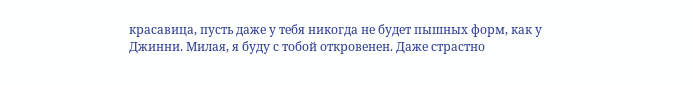красавица, пусть даже у тебя никогда не будет пышных форм, как у Джинни. Милая, я буду с тобой откровенен. Даже страстно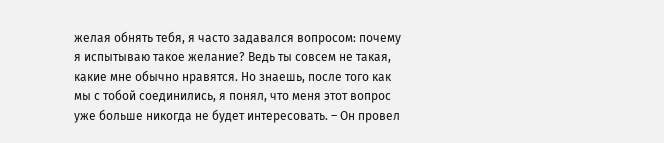желая обнять тебя, я часто задавался вопросом: почему я испытываю такое желание? Ведь ты совсем не такая, какие мне обычно нравятся. Но знаешь, после того как мы с тобой соединились, я понял, что меня этот вопрос уже больше никогда не будет интересовать. – Он провел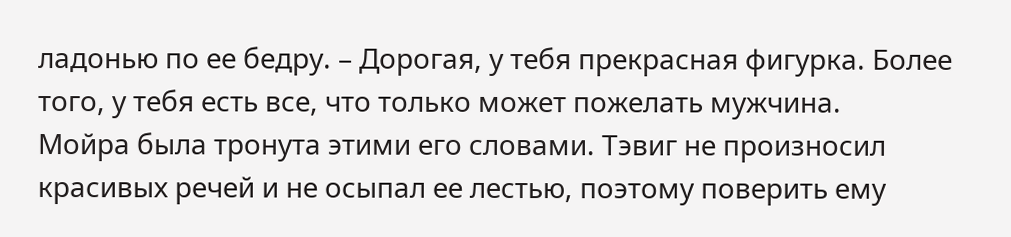ладонью по ее бедру. – Дорогая, у тебя прекрасная фигурка. Более того, у тебя есть все, что только может пожелать мужчина.
Мойра была тронута этими его словами. Тэвиг не произносил красивых речей и не осыпал ее лестью, поэтому поверить ему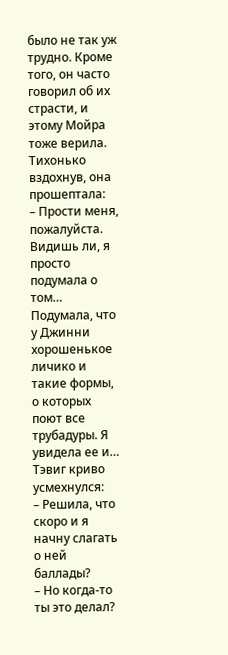было не так уж трудно. Кроме того, он часто говорил об их страсти, и этому Мойра тоже верила. Тихонько вздохнув, она прошептала:
– Прости меня, пожалуйста. Видишь ли, я просто подумала о том… Подумала, что у Джинни хорошенькое личико и такие формы, о которых поют все трубадуры. Я увидела ее и…
Тэвиг криво усмехнулся:
– Решила, что скоро и я начну слагать о ней баллады?
– Но когда-то ты это делал?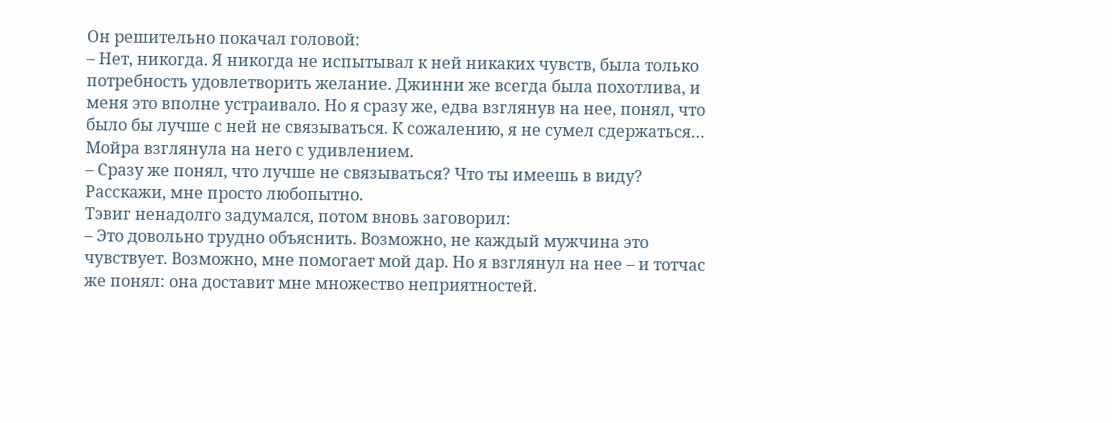Он решительно покачал головой:
– Нет, никогда. Я никогда не испытывал к ней никаких чувств, была только потребность удовлетворить желание. Джинни же всегда была похотлива, и меня это вполне устраивало. Но я сразу же, едва взглянув на нее, понял, что было бы лучше с ней не связываться. К сожалению, я не сумел сдержаться…
Мойра взглянула на него с удивлением.
– Сразу же понял, что лучше не связываться? Что ты имеешь в виду? Расскажи, мне просто любопытно.
Тэвиг ненадолго задумался, потом вновь заговорил:
– Это довольно трудно объяснить. Возможно, не каждый мужчина это чувствует. Возможно, мне помогает мой дар. Но я взглянул на нее – и тотчас же понял: она доставит мне множество неприятностей.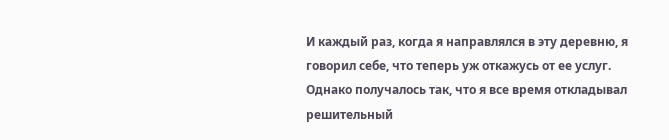И каждый раз, когда я направлялся в эту деревню, я говорил себе, что теперь уж откажусь от ее услуг. Однако получалось так, что я все время откладывал решительный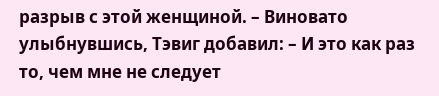разрыв с этой женщиной. – Виновато улыбнувшись, Тэвиг добавил: – И это как раз то, чем мне не следует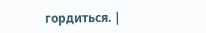гордиться. |